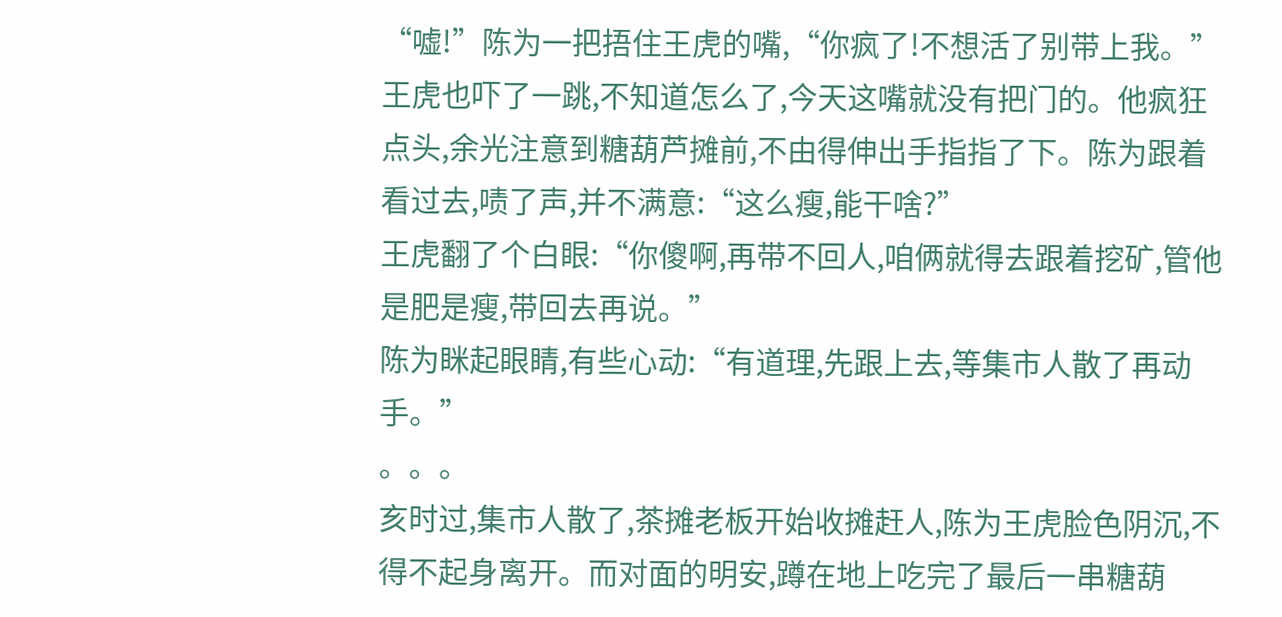“嘘!”陈为一把捂住王虎的嘴,“你疯了!不想活了别带上我。”
王虎也吓了一跳,不知道怎么了,今天这嘴就没有把门的。他疯狂点头,余光注意到糖葫芦摊前,不由得伸出手指指了下。陈为跟着看过去,啧了声,并不满意:“这么瘦,能干啥?”
王虎翻了个白眼:“你傻啊,再带不回人,咱俩就得去跟着挖矿,管他是肥是瘦,带回去再说。”
陈为眯起眼睛,有些心动:“有道理,先跟上去,等集市人散了再动手。”
。。。
亥时过,集市人散了,茶摊老板开始收摊赶人,陈为王虎脸色阴沉,不得不起身离开。而对面的明安,蹲在地上吃完了最后一串糖葫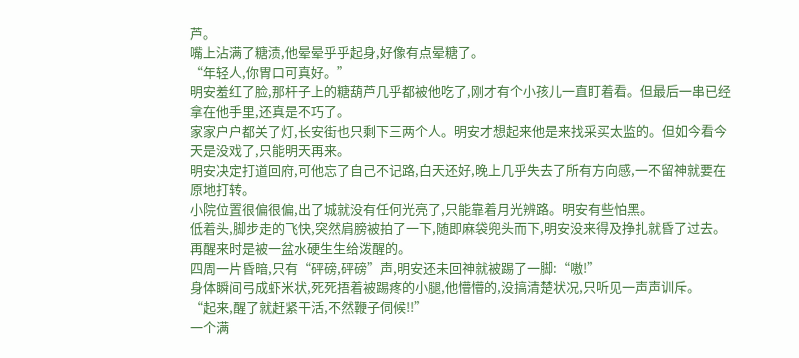芦。
嘴上沾满了糖渍,他晕晕乎乎起身,好像有点晕糖了。
“年轻人,你胃口可真好。”
明安羞红了脸,那杆子上的糖葫芦几乎都被他吃了,刚才有个小孩儿一直盯着看。但最后一串已经拿在他手里,还真是不巧了。
家家户户都关了灯,长安街也只剩下三两个人。明安才想起来他是来找采买太监的。但如今看今天是没戏了,只能明天再来。
明安决定打道回府,可他忘了自己不记路,白天还好,晚上几乎失去了所有方向感,一不留神就要在原地打转。
小院位置很偏很偏,出了城就没有任何光亮了,只能靠着月光辨路。明安有些怕黑。
低着头,脚步走的飞快,突然肩膀被拍了一下,随即麻袋兜头而下,明安没来得及挣扎就昏了过去。再醒来时是被一盆水硬生生给泼醒的。
四周一片昏暗,只有“砰磅,砰磅”声,明安还未回神就被踢了一脚:“嗷!”
身体瞬间弓成虾米状,死死捂着被踢疼的小腿,他懵懵的,没搞清楚状况,只听见一声声训斥。
“起来,醒了就赶紧干活,不然鞭子伺候!!”
一个满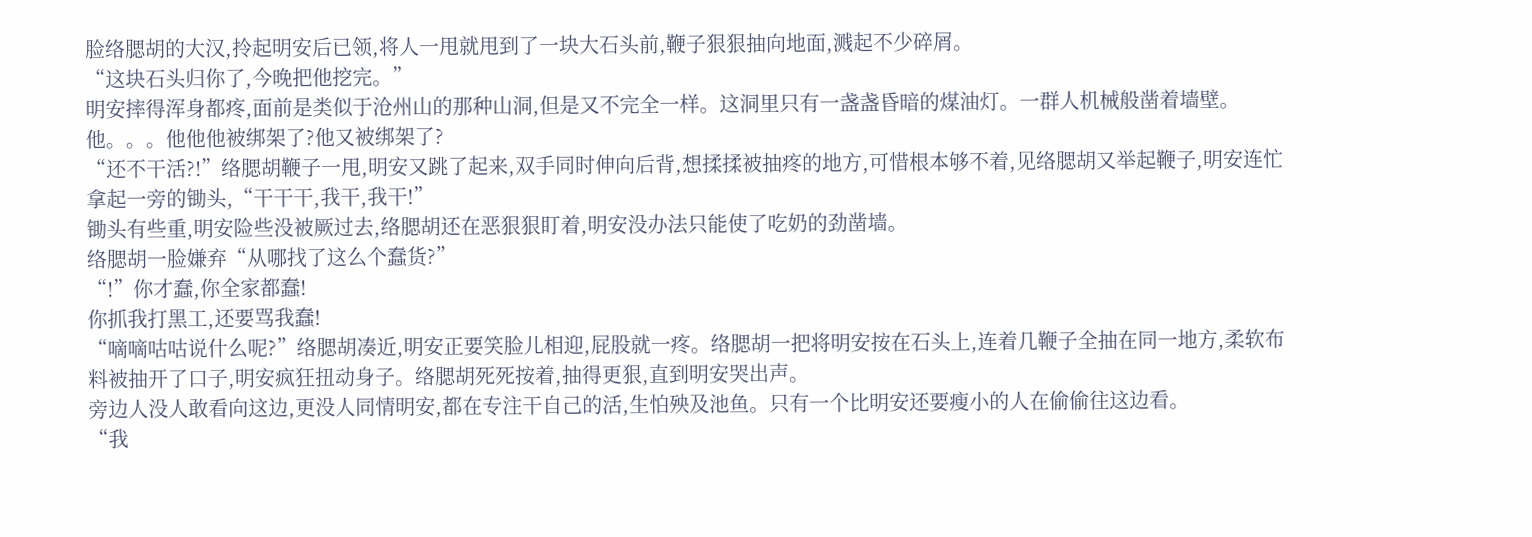脸络腮胡的大汉,拎起明安后已领,将人一甩就甩到了一块大石头前,鞭子狠狠抽向地面,溅起不少碎屑。
“这块石头归你了,今晚把他挖完。”
明安摔得浑身都疼,面前是类似于沧州山的那种山洞,但是又不完全一样。这洞里只有一盏盏昏暗的煤油灯。一群人机械般凿着墙壁。
他。。。他他他被绑架了?他又被绑架了?
“还不干活?!”络腮胡鞭子一甩,明安又跳了起来,双手同时伸向后背,想揉揉被抽疼的地方,可惜根本够不着,见络腮胡又举起鞭子,明安连忙拿起一旁的锄头,“干干干,我干,我干!”
锄头有些重,明安险些没被厥过去,络腮胡还在恶狠狠盯着,明安没办法只能使了吃奶的劲凿墙。
络腮胡一脸嫌弃“从哪找了这么个蠢货?”
“!”你才蠢,你全家都蠢!
你抓我打黑工,还要骂我蠢!
“嘀嘀咕咕说什么呢?”络腮胡凑近,明安正要笑脸儿相迎,屁股就一疼。络腮胡一把将明安按在石头上,连着几鞭子全抽在同一地方,柔软布料被抽开了口子,明安疯狂扭动身子。络腮胡死死按着,抽得更狠,直到明安哭出声。
旁边人没人敢看向这边,更没人同情明安,都在专注干自己的活,生怕殃及池鱼。只有一个比明安还要瘦小的人在偷偷往这边看。
“我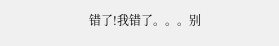错了!我错了。。。别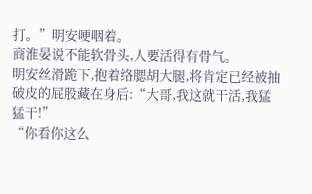打。”明安哽咽着。
商淮晏说不能软骨头,人要活得有骨气。
明安丝滑跪下,抱着络腮胡大腿,将肯定已经被抽破皮的屁股藏在身后:“大哥,我这就干活,我猛猛干!”
“你看你这么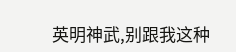英明神武,别跟我这种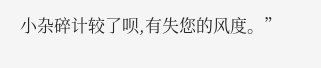小杂碎计较了呗,有失您的风度。”